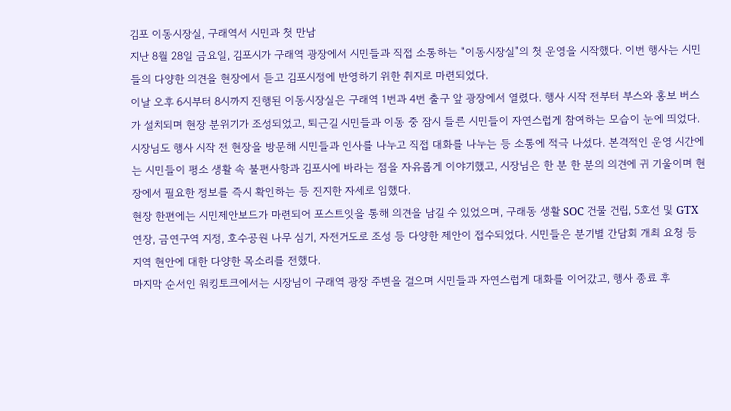김포 이동시장실, 구래역서 시민과 첫 만남
지난 8월 28일 금요일, 김포시가 구래역 광장에서 시민들과 직접 소통하는 "이동시장실"의 첫 운영을 시작했다. 이번 행사는 시민들의 다양한 의견을 현장에서 듣고 김포시정에 반영하기 위한 취지로 마련되었다.
이날 오후 6시부터 8시까지 진행된 이동시장실은 구래역 1번과 4번 출구 앞 광장에서 열렸다. 행사 시작 전부터 부스와 홍보 버스가 설치되며 현장 분위기가 조성되었고, 퇴근길 시민들과 이동 중 잠시 들른 시민들이 자연스럽게 참여하는 모습이 눈에 띄었다.
시장님도 행사 시작 전 현장을 방문해 시민들과 인사를 나누고 직접 대화를 나누는 등 소통에 적극 나섰다. 본격적인 운영 시간에는 시민들이 평소 생활 속 불편사항과 김포시에 바라는 점을 자유롭게 이야기했고, 시장님은 한 분 한 분의 의견에 귀 기울이며 현장에서 필요한 정보를 즉시 확인하는 등 진지한 자세로 임했다.
현장 한편에는 시민제안보드가 마련되어 포스트잇을 통해 의견을 남길 수 있었으며, 구래동 생활 SOC 건물 건립, 5호선 및 GTX 연장, 금연구역 지정, 호수공원 나무 심기, 자전거도로 조성 등 다양한 제안이 접수되었다. 시민들은 분기별 간담회 개최 요청 등 지역 현안에 대한 다양한 목소리를 전했다.
마지막 순서인 워킹토크에서는 시장님이 구래역 광장 주변을 걸으며 시민들과 자연스럽게 대화를 이어갔고, 행사 종료 후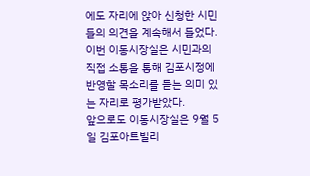에도 자리에 앉아 신청한 시민들의 의견을 계속해서 들었다. 이번 이동시장실은 시민과의 직접 소통을 통해 김포시정에 반영할 목소리를 듣는 의미 있는 자리로 평가받았다.
앞으로도 이동시장실은 9월 5일 김포아트빌리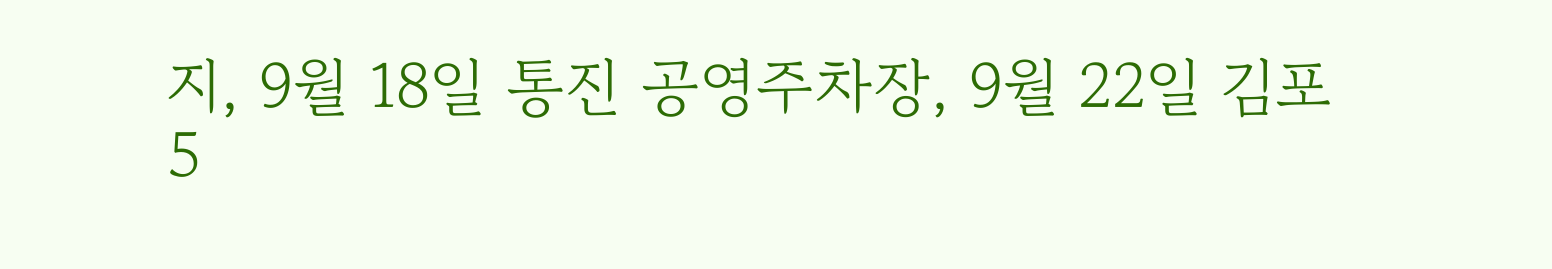지, 9월 18일 통진 공영주차장, 9월 22일 김포5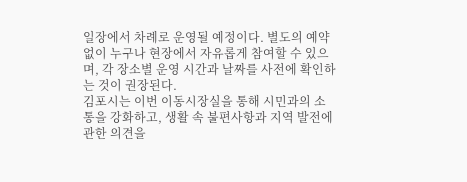일장에서 차례로 운영될 예정이다. 별도의 예약 없이 누구나 현장에서 자유롭게 참여할 수 있으며, 각 장소별 운영 시간과 날짜를 사전에 확인하는 것이 권장된다.
김포시는 이번 이동시장실을 통해 시민과의 소통을 강화하고, 생활 속 불편사항과 지역 발전에 관한 의견을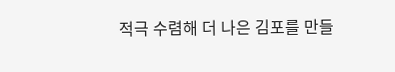적극 수렴해 더 나은 김포를 만들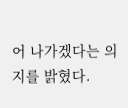어 나가겠다는 의지를 밝혔다.